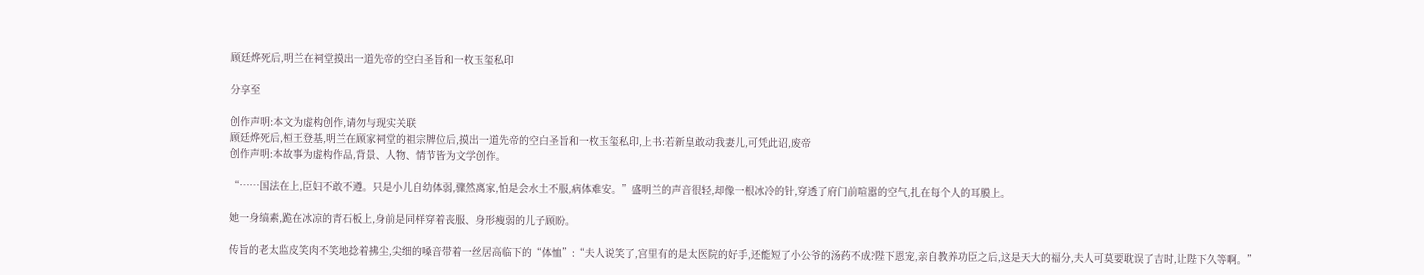顾廷烨死后,明兰在祠堂摸出一道先帝的空白圣旨和一枚玉玺私印

分享至

创作声明:本文为虚构创作,请勿与现实关联
顾廷烨死后,桓王登基,明兰在顾家祠堂的祖宗牌位后,摸出一道先帝的空白圣旨和一枚玉玺私印,上书:若新皇敢动我妻儿,可凭此诏,废帝
创作声明:本故事为虚构作品,背景、人物、情节皆为文学创作。

“……国法在上,臣妇不敢不遵。只是小儿自幼体弱,骤然离家,怕是会水土不服,病体难安。”盛明兰的声音很轻,却像一根冰冷的针,穿透了府门前喧嚣的空气,扎在每个人的耳膜上。

她一身缟素,跪在冰凉的青石板上,身前是同样穿着丧服、身形瘦弱的儿子顾盼。

传旨的老太监皮笑肉不笑地捻着拂尘,尖细的嗓音带着一丝居高临下的“体恤”:“夫人说笑了,宫里有的是太医院的好手,还能短了小公爷的汤药不成?陛下恩宠,亲自教养功臣之后,这是天大的福分,夫人可莫要耽误了吉时,让陛下久等啊。”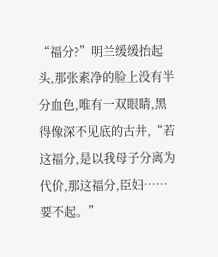“福分?”明兰缓缓抬起头,那张素净的脸上没有半分血色,唯有一双眼睛,黑得像深不见底的古井,“若这福分,是以我母子分离为代价,那这福分,臣妇……要不起。”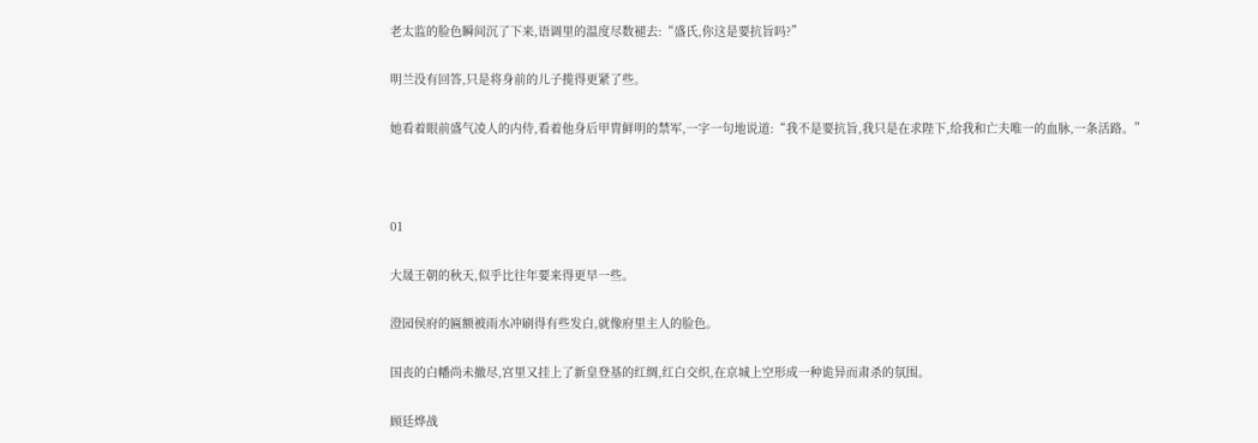老太监的脸色瞬间沉了下来,语调里的温度尽数褪去:“盛氏,你这是要抗旨吗?”

明兰没有回答,只是将身前的儿子揽得更紧了些。

她看着眼前盛气凌人的内侍,看着他身后甲胄鲜明的禁军,一字一句地说道:“我不是要抗旨,我只是在求陛下,给我和亡夫唯一的血脉,一条活路。”



01

大晟王朝的秋天,似乎比往年要来得更早一些。

澄园侯府的匾额被雨水冲刷得有些发白,就像府里主人的脸色。

国丧的白幡尚未撤尽,宫里又挂上了新皇登基的红绸,红白交织,在京城上空形成一种诡异而肃杀的氛围。

顾廷烨战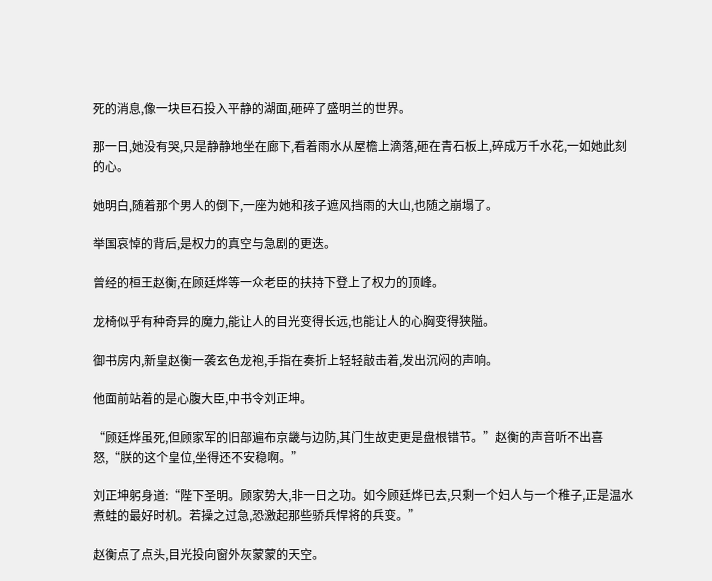死的消息,像一块巨石投入平静的湖面,砸碎了盛明兰的世界。

那一日,她没有哭,只是静静地坐在廊下,看着雨水从屋檐上滴落,砸在青石板上,碎成万千水花,一如她此刻的心。

她明白,随着那个男人的倒下,一座为她和孩子遮风挡雨的大山,也随之崩塌了。

举国哀悼的背后,是权力的真空与急剧的更迭。

曾经的桓王赵衡,在顾廷烨等一众老臣的扶持下登上了权力的顶峰。

龙椅似乎有种奇异的魔力,能让人的目光变得长远,也能让人的心胸变得狭隘。

御书房内,新皇赵衡一袭玄色龙袍,手指在奏折上轻轻敲击着,发出沉闷的声响。

他面前站着的是心腹大臣,中书令刘正坤。

“顾廷烨虽死,但顾家军的旧部遍布京畿与边防,其门生故吏更是盘根错节。”赵衡的声音听不出喜怒,“朕的这个皇位,坐得还不安稳啊。”

刘正坤躬身道:“陛下圣明。顾家势大,非一日之功。如今顾廷烨已去,只剩一个妇人与一个稚子,正是温水煮蛙的最好时机。若操之过急,恐激起那些骄兵悍将的兵变。”

赵衡点了点头,目光投向窗外灰蒙蒙的天空。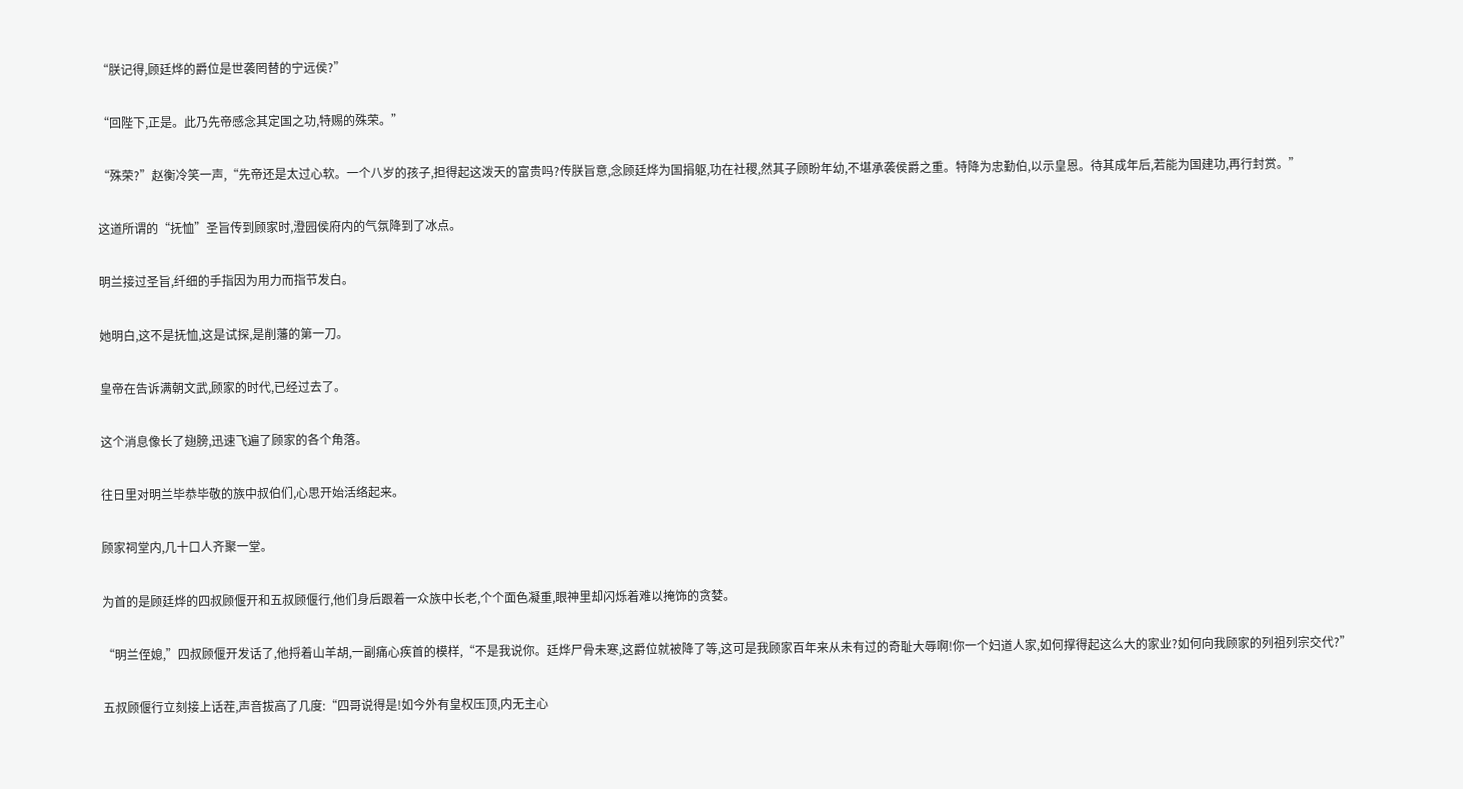“朕记得,顾廷烨的爵位是世袭罔替的宁远侯?”

“回陛下,正是。此乃先帝感念其定国之功,特赐的殊荣。”

“殊荣?”赵衡冷笑一声,“先帝还是太过心软。一个八岁的孩子,担得起这泼天的富贵吗?传朕旨意,念顾廷烨为国捐躯,功在社稷,然其子顾盼年幼,不堪承袭侯爵之重。特降为忠勤伯,以示皇恩。待其成年后,若能为国建功,再行封赏。”

这道所谓的“抚恤”圣旨传到顾家时,澄园侯府内的气氛降到了冰点。

明兰接过圣旨,纤细的手指因为用力而指节发白。

她明白,这不是抚恤,这是试探,是削藩的第一刀。

皇帝在告诉满朝文武,顾家的时代,已经过去了。

这个消息像长了翅膀,迅速飞遍了顾家的各个角落。

往日里对明兰毕恭毕敬的族中叔伯们,心思开始活络起来。

顾家祠堂内,几十口人齐聚一堂。

为首的是顾廷烨的四叔顾偃开和五叔顾偃行,他们身后跟着一众族中长老,个个面色凝重,眼神里却闪烁着难以掩饰的贪婪。

“明兰侄媳,”四叔顾偃开发话了,他捋着山羊胡,一副痛心疾首的模样,“不是我说你。廷烨尸骨未寒,这爵位就被降了等,这可是我顾家百年来从未有过的奇耻大辱啊!你一个妇道人家,如何撑得起这么大的家业?如何向我顾家的列祖列宗交代?”

五叔顾偃行立刻接上话茬,声音拔高了几度:“四哥说得是!如今外有皇权压顶,内无主心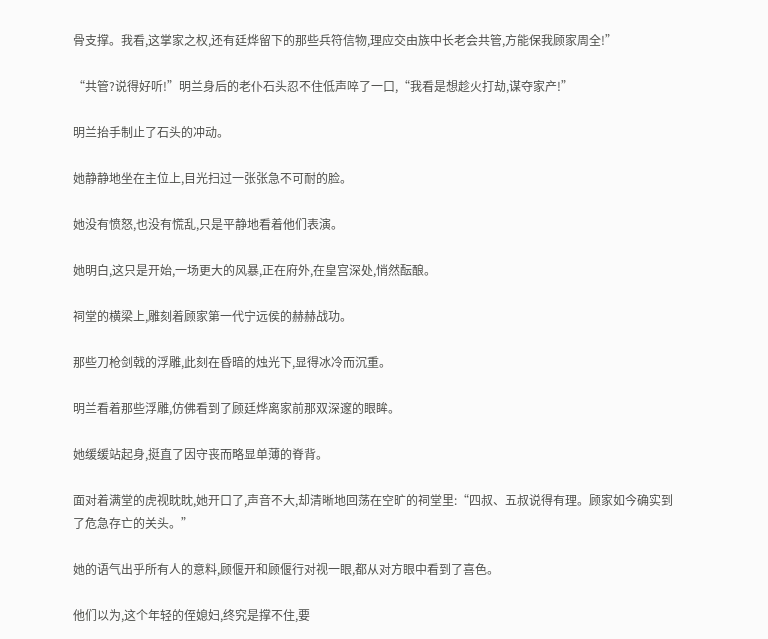骨支撑。我看,这掌家之权,还有廷烨留下的那些兵符信物,理应交由族中长老会共管,方能保我顾家周全!”

“共管?说得好听!”明兰身后的老仆石头忍不住低声啐了一口,“我看是想趁火打劫,谋夺家产!”

明兰抬手制止了石头的冲动。

她静静地坐在主位上,目光扫过一张张急不可耐的脸。

她没有愤怒,也没有慌乱,只是平静地看着他们表演。

她明白,这只是开始,一场更大的风暴,正在府外,在皇宫深处,悄然酝酿。

祠堂的横梁上,雕刻着顾家第一代宁远侯的赫赫战功。

那些刀枪剑戟的浮雕,此刻在昏暗的烛光下,显得冰冷而沉重。

明兰看着那些浮雕,仿佛看到了顾廷烨离家前那双深邃的眼眸。

她缓缓站起身,挺直了因守丧而略显单薄的脊背。

面对着满堂的虎视眈眈,她开口了,声音不大,却清晰地回荡在空旷的祠堂里:“四叔、五叔说得有理。顾家如今确实到了危急存亡的关头。”

她的语气出乎所有人的意料,顾偃开和顾偃行对视一眼,都从对方眼中看到了喜色。

他们以为,这个年轻的侄媳妇,终究是撑不住,要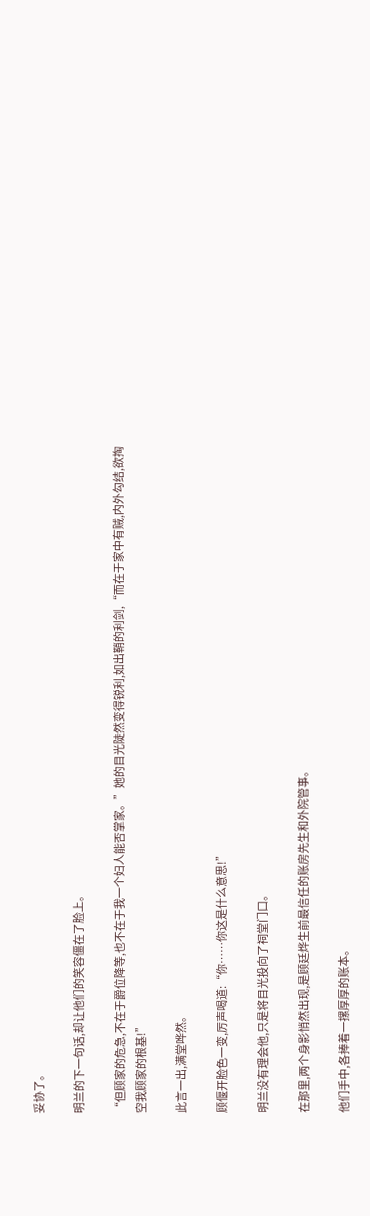妥协了。

明兰的下一句话,却让他们的笑容僵在了脸上。

“但顾家的危急,不在于爵位降等,也不在于我一个妇人能否掌家。”她的目光陡然变得锐利,如出鞘的利剑,“而在于家中有贼,内外勾结,欲掏空我顾家的根基!”

此言一出,满堂哗然。

顾偃开脸色一变,厉声喝道:“你……你这是什么意思!”

明兰没有理会他,只是将目光投向了祠堂门口。

在那里,两个身影悄然出现,是顾廷烨生前最信任的账房先生和外院管事。

他们手中,各捧着一摞厚厚的账本。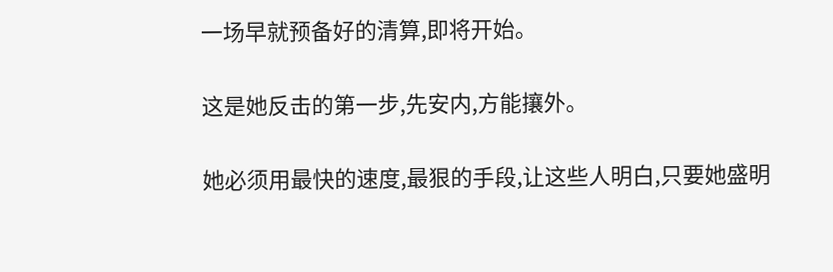一场早就预备好的清算,即将开始。

这是她反击的第一步,先安内,方能攘外。

她必须用最快的速度,最狠的手段,让这些人明白,只要她盛明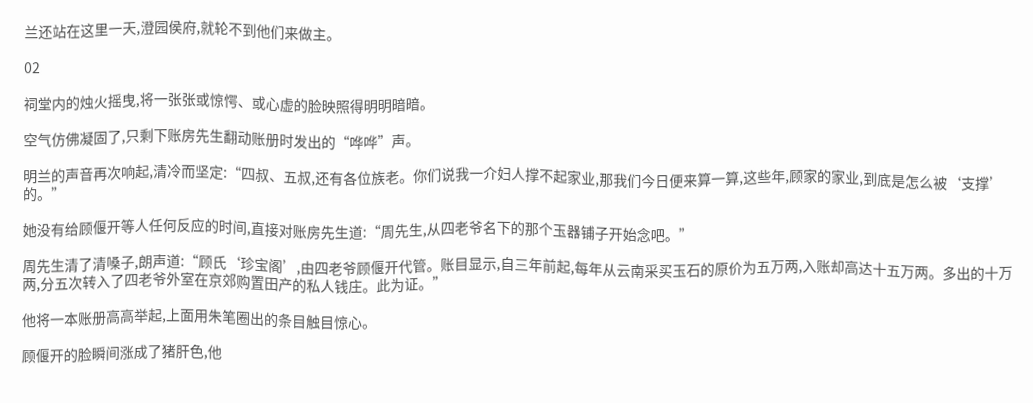兰还站在这里一天,澄园侯府,就轮不到他们来做主。

02

祠堂内的烛火摇曳,将一张张或惊愕、或心虚的脸映照得明明暗暗。

空气仿佛凝固了,只剩下账房先生翻动账册时发出的“哗哗”声。

明兰的声音再次响起,清冷而坚定:“四叔、五叔,还有各位族老。你们说我一介妇人撑不起家业,那我们今日便来算一算,这些年,顾家的家业,到底是怎么被‘支撑’的。”

她没有给顾偃开等人任何反应的时间,直接对账房先生道:“周先生,从四老爷名下的那个玉器铺子开始念吧。”

周先生清了清嗓子,朗声道:“顾氏‘珍宝阁’,由四老爷顾偃开代管。账目显示,自三年前起,每年从云南采买玉石的原价为五万两,入账却高达十五万两。多出的十万两,分五次转入了四老爷外室在京郊购置田产的私人钱庄。此为证。”

他将一本账册高高举起,上面用朱笔圈出的条目触目惊心。

顾偃开的脸瞬间涨成了猪肝色,他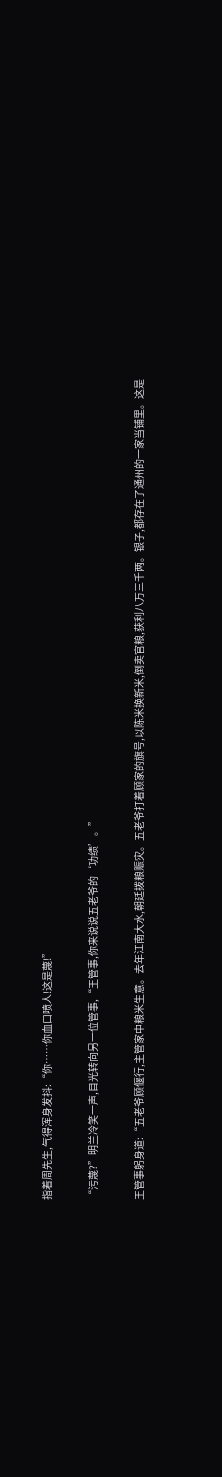指着周先生,气得浑身发抖:“你……你血口喷人!这是蔑!”

“污蔑?”明兰冷笑一声,目光转向另一位管事,“王管事,你来说说五老爷的‘功绩’。”

王管事躬身道:“五老爷顾偃行,主管家中粮米生意。去年江南大水,朝廷拨粮赈灾。五老爷打着顾家的旗号,以陈米换新米,倒卖官粮,获利八万三千两。银子,都存在了通州的一家当铺里。这是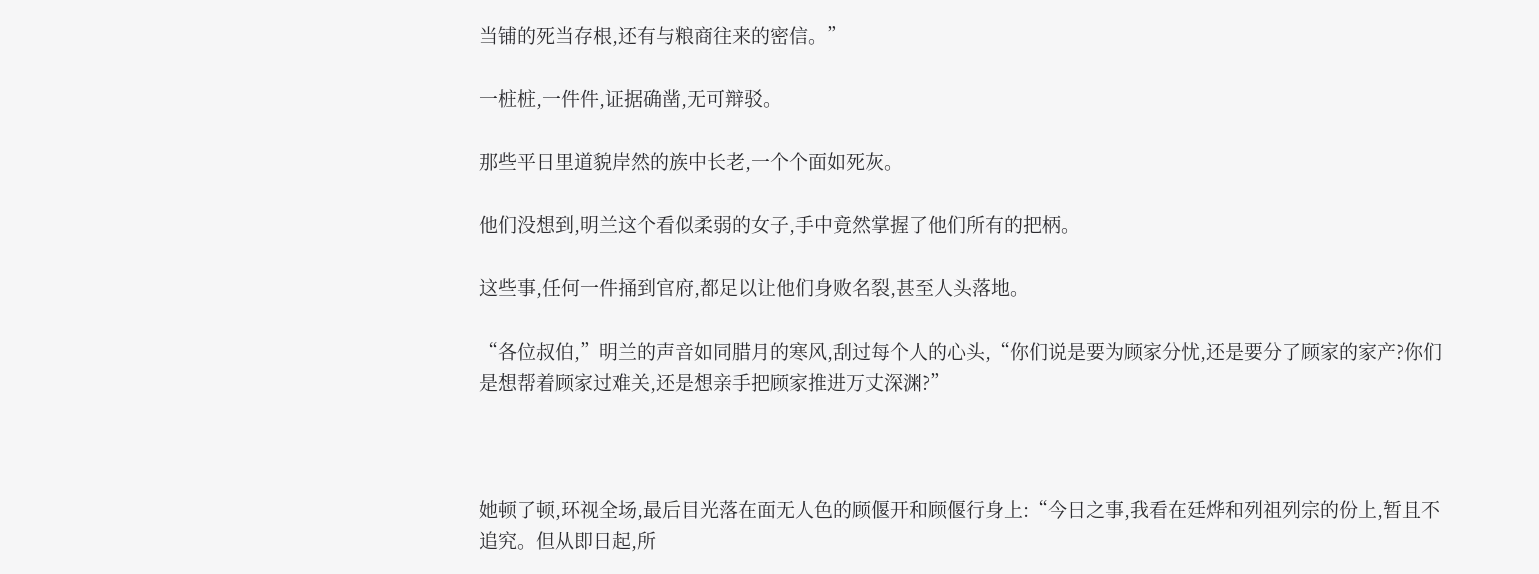当铺的死当存根,还有与粮商往来的密信。”

一桩桩,一件件,证据确凿,无可辩驳。

那些平日里道貌岸然的族中长老,一个个面如死灰。

他们没想到,明兰这个看似柔弱的女子,手中竟然掌握了他们所有的把柄。

这些事,任何一件捅到官府,都足以让他们身败名裂,甚至人头落地。

“各位叔伯,”明兰的声音如同腊月的寒风,刮过每个人的心头,“你们说是要为顾家分忧,还是要分了顾家的家产?你们是想帮着顾家过难关,还是想亲手把顾家推进万丈深渊?”



她顿了顿,环视全场,最后目光落在面无人色的顾偃开和顾偃行身上:“今日之事,我看在廷烨和列祖列宗的份上,暂且不追究。但从即日起,所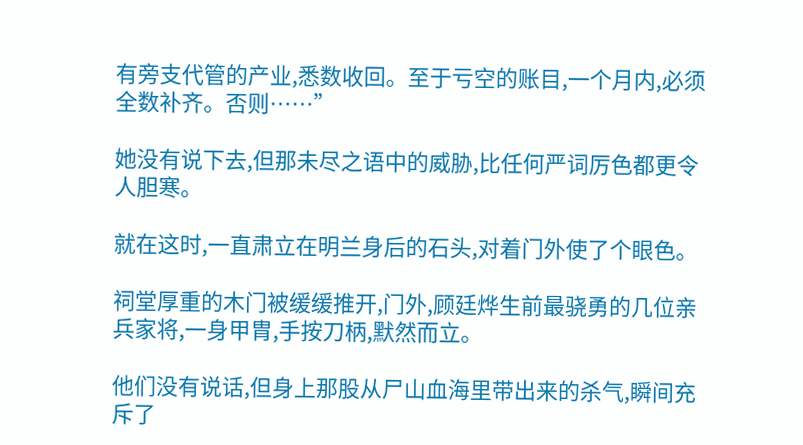有旁支代管的产业,悉数收回。至于亏空的账目,一个月内,必须全数补齐。否则……”

她没有说下去,但那未尽之语中的威胁,比任何严词厉色都更令人胆寒。

就在这时,一直肃立在明兰身后的石头,对着门外使了个眼色。

祠堂厚重的木门被缓缓推开,门外,顾廷烨生前最骁勇的几位亲兵家将,一身甲胄,手按刀柄,默然而立。

他们没有说话,但身上那股从尸山血海里带出来的杀气,瞬间充斥了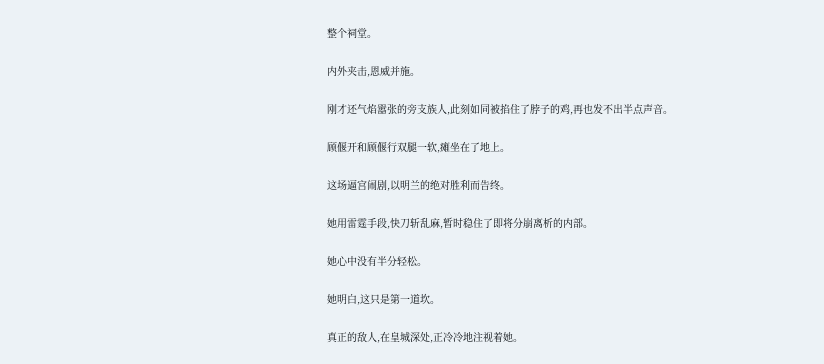整个祠堂。

内外夹击,恩威并施。

刚才还气焰嚣张的旁支族人,此刻如同被掐住了脖子的鸡,再也发不出半点声音。

顾偃开和顾偃行双腿一软,瘫坐在了地上。

这场逼宫闹剧,以明兰的绝对胜利而告终。

她用雷霆手段,快刀斩乱麻,暂时稳住了即将分崩离析的内部。

她心中没有半分轻松。

她明白,这只是第一道坎。

真正的敌人,在皇城深处,正冷冷地注视着她。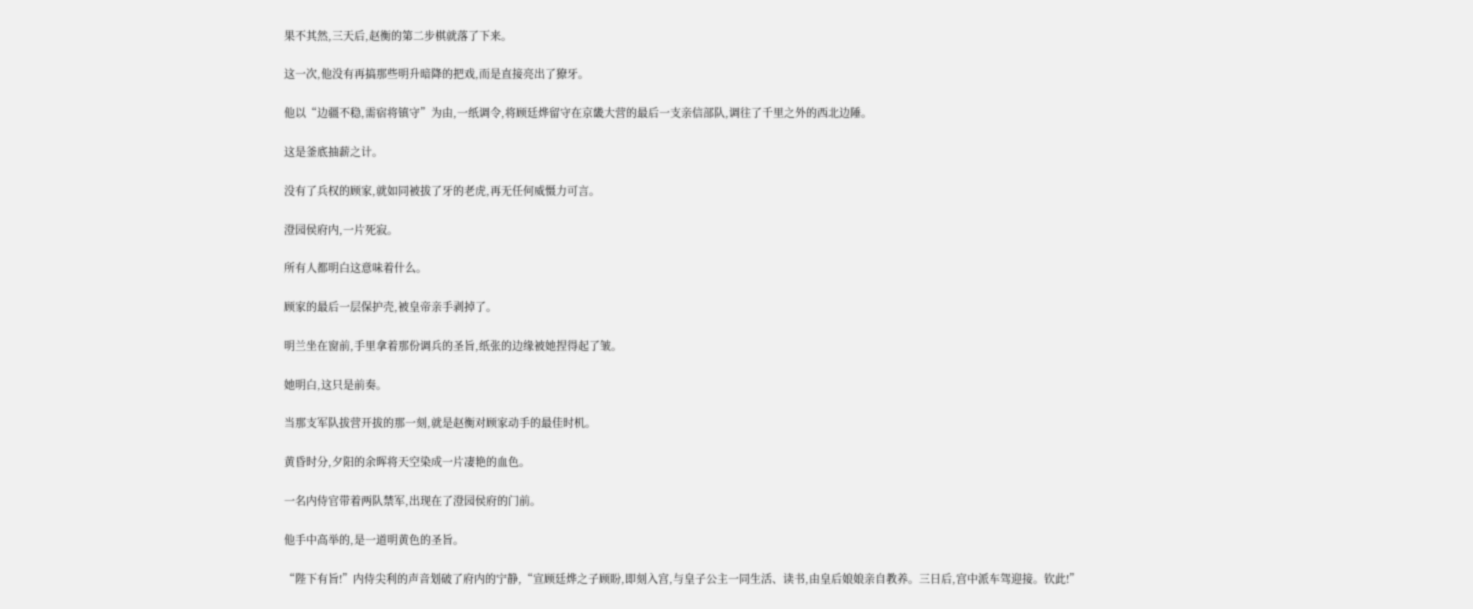果不其然,三天后,赵衡的第二步棋就落了下来。

这一次,他没有再搞那些明升暗降的把戏,而是直接亮出了獠牙。

他以“边疆不稳,需宿将镇守”为由,一纸调令,将顾廷烨留守在京畿大营的最后一支亲信部队,调往了千里之外的西北边陲。

这是釜底抽薪之计。

没有了兵权的顾家,就如同被拔了牙的老虎,再无任何威慑力可言。

澄园侯府内,一片死寂。

所有人都明白这意味着什么。

顾家的最后一层保护壳,被皇帝亲手剥掉了。

明兰坐在窗前,手里拿着那份调兵的圣旨,纸张的边缘被她捏得起了皱。

她明白,这只是前奏。

当那支军队拔营开拔的那一刻,就是赵衡对顾家动手的最佳时机。

黄昏时分,夕阳的余晖将天空染成一片凄艳的血色。

一名内侍官带着两队禁军,出现在了澄园侯府的门前。

他手中高举的,是一道明黄色的圣旨。

“陛下有旨!”内侍尖利的声音划破了府内的宁静,“宣顾廷烨之子顾盼,即刻入宫,与皇子公主一同生活、读书,由皇后娘娘亲自教养。三日后,宫中派车驾迎接。钦此!”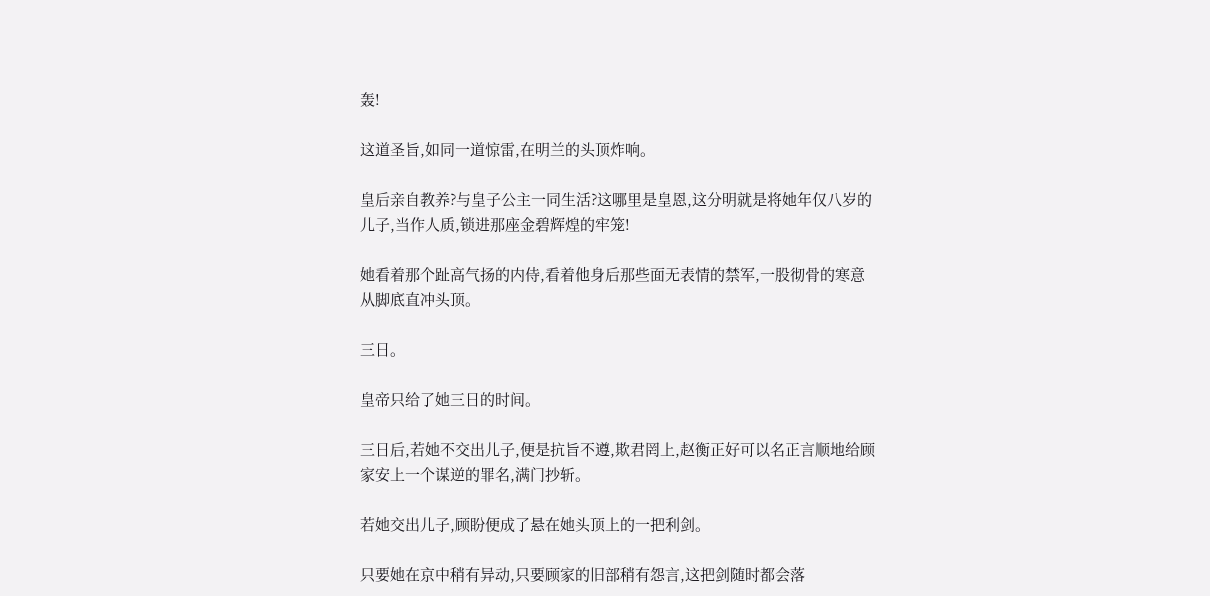轰!

这道圣旨,如同一道惊雷,在明兰的头顶炸响。

皇后亲自教养?与皇子公主一同生活?这哪里是皇恩,这分明就是将她年仅八岁的儿子,当作人质,锁进那座金碧辉煌的牢笼!

她看着那个趾高气扬的内侍,看着他身后那些面无表情的禁军,一股彻骨的寒意从脚底直冲头顶。

三日。

皇帝只给了她三日的时间。

三日后,若她不交出儿子,便是抗旨不遵,欺君罔上,赵衡正好可以名正言顺地给顾家安上一个谋逆的罪名,满门抄斩。

若她交出儿子,顾盼便成了悬在她头顶上的一把利剑。

只要她在京中稍有异动,只要顾家的旧部稍有怨言,这把剑随时都会落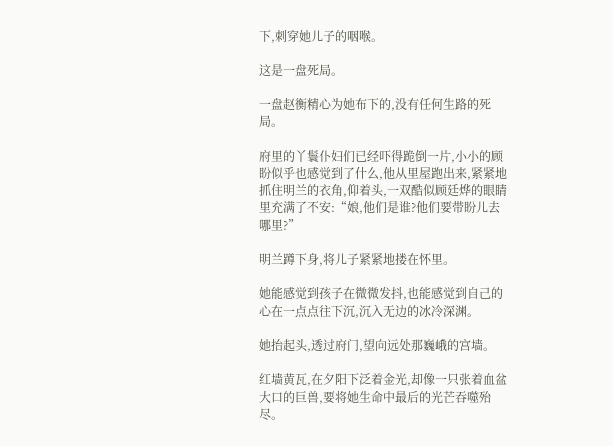下,刺穿她儿子的咽喉。

这是一盘死局。

一盘赵衡精心为她布下的,没有任何生路的死局。

府里的丫鬟仆妇们已经吓得跪倒一片,小小的顾盼似乎也感觉到了什么,他从里屋跑出来,紧紧地抓住明兰的衣角,仰着头,一双酷似顾廷烨的眼睛里充满了不安:“娘,他们是谁?他们要带盼儿去哪里?”

明兰蹲下身,将儿子紧紧地搂在怀里。

她能感觉到孩子在微微发抖,也能感觉到自己的心在一点点往下沉,沉入无边的冰冷深渊。

她抬起头,透过府门,望向远处那巍峨的宫墙。

红墙黄瓦,在夕阳下泛着金光,却像一只张着血盆大口的巨兽,要将她生命中最后的光芒吞噬殆尽。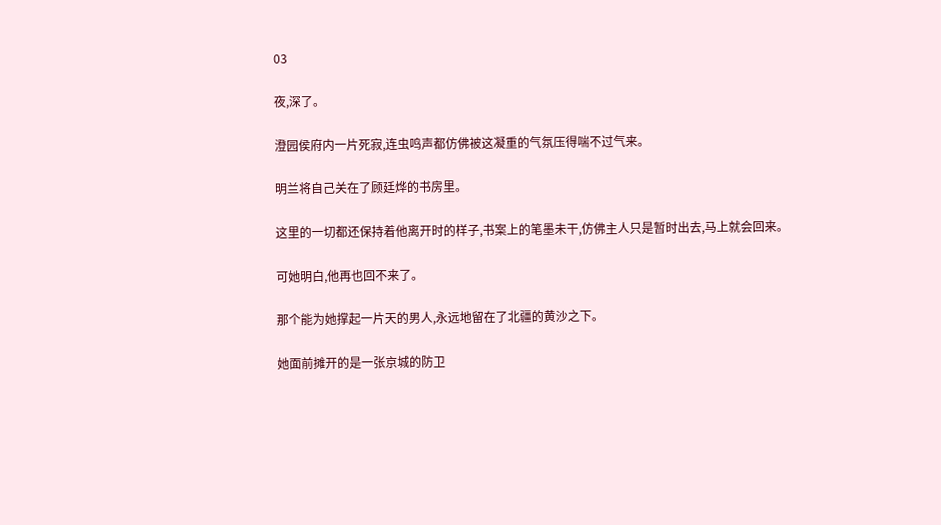03

夜,深了。

澄园侯府内一片死寂,连虫鸣声都仿佛被这凝重的气氛压得喘不过气来。

明兰将自己关在了顾廷烨的书房里。

这里的一切都还保持着他离开时的样子,书案上的笔墨未干,仿佛主人只是暂时出去,马上就会回来。

可她明白,他再也回不来了。

那个能为她撑起一片天的男人,永远地留在了北疆的黄沙之下。

她面前摊开的是一张京城的防卫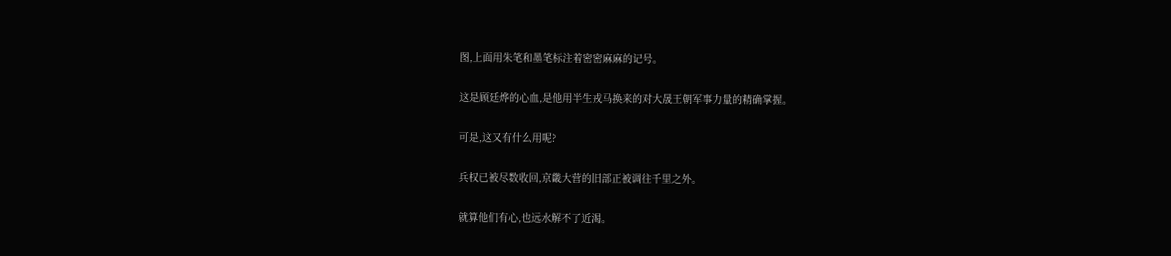图,上面用朱笔和墨笔标注着密密麻麻的记号。

这是顾廷烨的心血,是他用半生戎马换来的对大晟王朝军事力量的精确掌握。

可是,这又有什么用呢?

兵权已被尽数收回,京畿大营的旧部正被调往千里之外。

就算他们有心,也远水解不了近渴。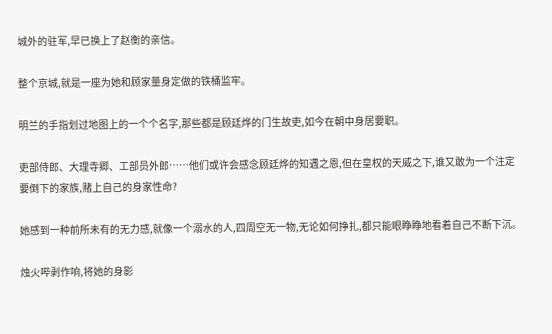城外的驻军,早已换上了赵衡的亲信。

整个京城,就是一座为她和顾家量身定做的铁桶监牢。

明兰的手指划过地图上的一个个名字,那些都是顾廷烨的门生故吏,如今在朝中身居要职。

吏部侍郎、大理寺卿、工部员外郎……他们或许会感念顾廷烨的知遇之恩,但在皇权的天威之下,谁又敢为一个注定要倒下的家族,赌上自己的身家性命?

她感到一种前所未有的无力感,就像一个溺水的人,四周空无一物,无论如何挣扎,都只能眼睁睁地看着自己不断下沉。

烛火哔剥作响,将她的身影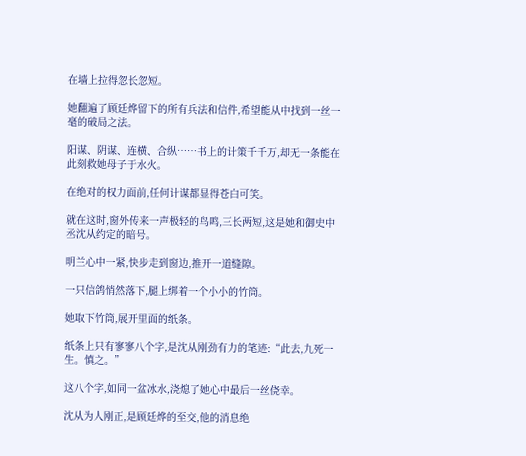在墙上拉得忽长忽短。

她翻遍了顾廷烨留下的所有兵法和信件,希望能从中找到一丝一毫的破局之法。

阳谋、阴谋、连横、合纵……书上的计策千千万,却无一条能在此刻救她母子于水火。

在绝对的权力面前,任何计谋都显得苍白可笑。

就在这时,窗外传来一声极轻的鸟鸣,三长两短,这是她和御史中丞沈从约定的暗号。

明兰心中一紧,快步走到窗边,推开一道缝隙。

一只信鸽悄然落下,腿上绑着一个小小的竹筒。

她取下竹筒,展开里面的纸条。

纸条上只有寥寥八个字,是沈从刚劲有力的笔迹:“此去,九死一生。慎之。”

这八个字,如同一盆冰水,浇熄了她心中最后一丝侥幸。

沈从为人刚正,是顾廷烨的至交,他的消息绝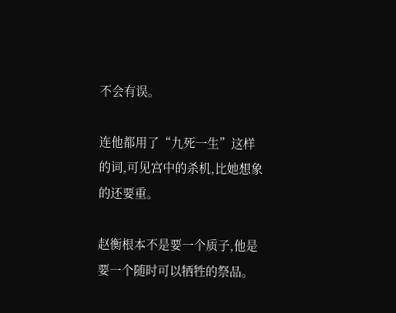不会有误。

连他都用了“九死一生”这样的词,可见宫中的杀机,比她想象的还要重。

赵衡根本不是要一个质子,他是要一个随时可以牺牲的祭品。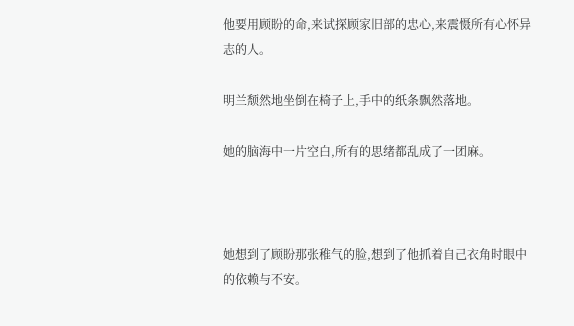他要用顾盼的命,来试探顾家旧部的忠心,来震慑所有心怀异志的人。

明兰颓然地坐倒在椅子上,手中的纸条飘然落地。

她的脑海中一片空白,所有的思绪都乱成了一团麻。



她想到了顾盼那张稚气的脸,想到了他抓着自己衣角时眼中的依赖与不安。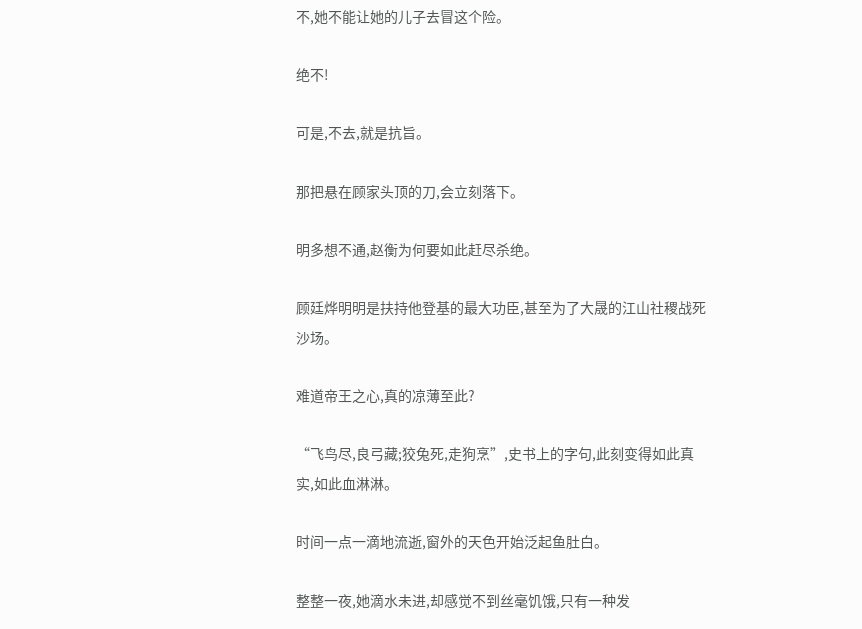不,她不能让她的儿子去冒这个险。

绝不!

可是,不去,就是抗旨。

那把悬在顾家头顶的刀,会立刻落下。

明多想不通,赵衡为何要如此赶尽杀绝。

顾廷烨明明是扶持他登基的最大功臣,甚至为了大晟的江山社稷战死沙场。

难道帝王之心,真的凉薄至此?

“飞鸟尽,良弓藏;狡兔死,走狗烹”,史书上的字句,此刻变得如此真实,如此血淋淋。

时间一点一滴地流逝,窗外的天色开始泛起鱼肚白。

整整一夜,她滴水未进,却感觉不到丝毫饥饿,只有一种发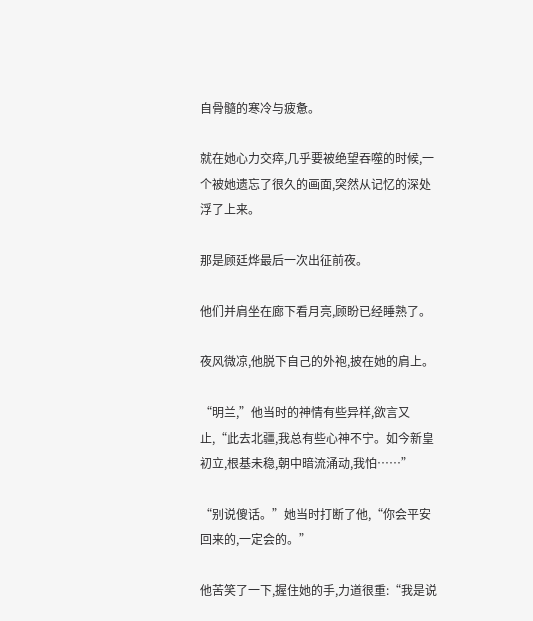自骨髓的寒冷与疲惫。

就在她心力交瘁,几乎要被绝望吞噬的时候,一个被她遗忘了很久的画面,突然从记忆的深处浮了上来。

那是顾廷烨最后一次出征前夜。

他们并肩坐在廊下看月亮,顾盼已经睡熟了。

夜风微凉,他脱下自己的外袍,披在她的肩上。

“明兰,”他当时的神情有些异样,欲言又止,“此去北疆,我总有些心神不宁。如今新皇初立,根基未稳,朝中暗流涌动,我怕……”

“别说傻话。”她当时打断了他,“你会平安回来的,一定会的。”

他苦笑了一下,握住她的手,力道很重:“我是说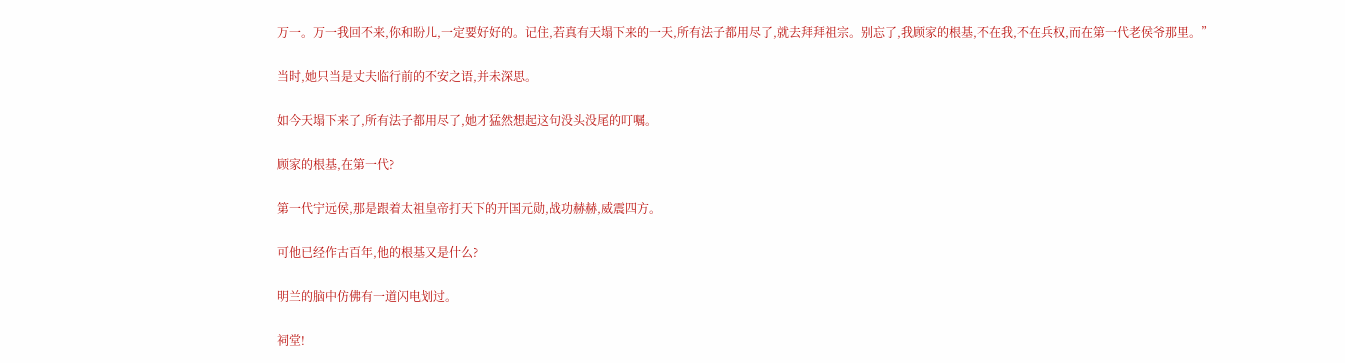万一。万一我回不来,你和盼儿,一定要好好的。记住,若真有天塌下来的一天,所有法子都用尽了,就去拜拜祖宗。别忘了,我顾家的根基,不在我,不在兵权,而在第一代老侯爷那里。”

当时,她只当是丈夫临行前的不安之语,并未深思。

如今天塌下来了,所有法子都用尽了,她才猛然想起这句没头没尾的叮嘱。

顾家的根基,在第一代?

第一代宁远侯,那是跟着太祖皇帝打天下的开国元勋,战功赫赫,威震四方。

可他已经作古百年,他的根基又是什么?

明兰的脑中仿佛有一道闪电划过。

祠堂!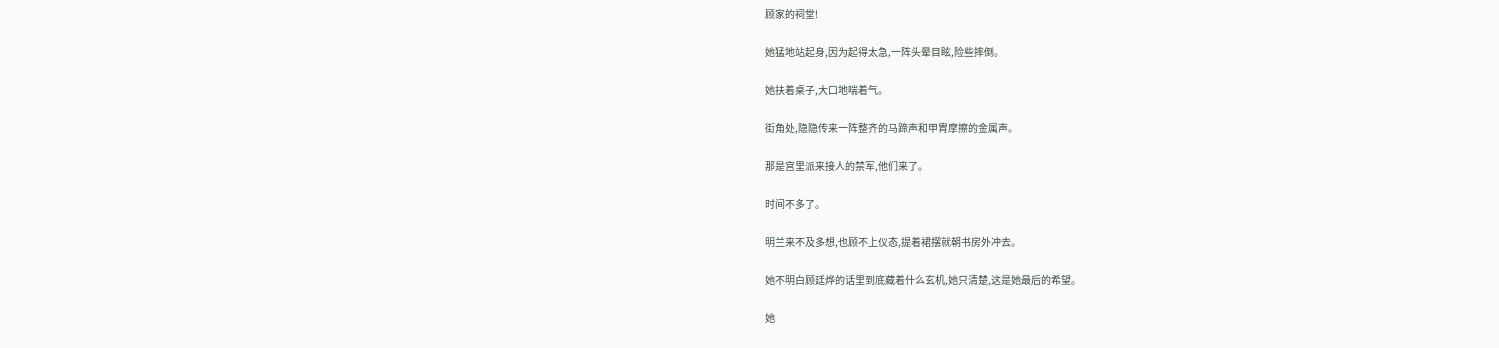顾家的祠堂!

她猛地站起身,因为起得太急,一阵头晕目眩,险些摔倒。

她扶着桌子,大口地喘着气。

街角处,隐隐传来一阵整齐的马蹄声和甲胄摩擦的金属声。

那是宫里派来接人的禁军,他们来了。

时间不多了。

明兰来不及多想,也顾不上仪态,提着裙摆就朝书房外冲去。

她不明白顾廷烨的话里到底藏着什么玄机,她只清楚,这是她最后的希望。

她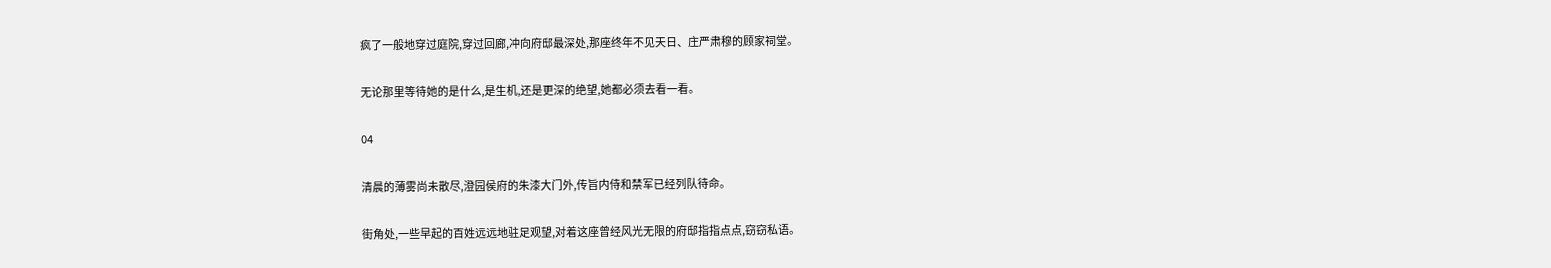疯了一般地穿过庭院,穿过回廊,冲向府邸最深处,那座终年不见天日、庄严肃穆的顾家祠堂。

无论那里等待她的是什么,是生机,还是更深的绝望,她都必须去看一看。

04

清晨的薄雾尚未散尽,澄园侯府的朱漆大门外,传旨内侍和禁军已经列队待命。

街角处,一些早起的百姓远远地驻足观望,对着这座曾经风光无限的府邸指指点点,窃窃私语。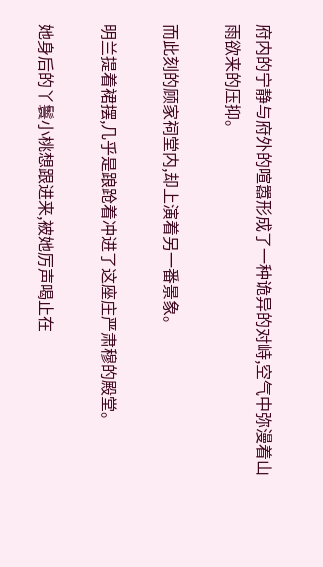府内的宁静与府外的喧嚣形成了一种诡异的对峙,空气中弥漫着山雨欲来的压抑。

而此刻的顾家祠堂内,却上演着另一番景象。

明兰提着裙摆,几乎是踉跄着冲进了这座庄严肃穆的殿堂。

她身后的丫鬟小桃想跟进来,被她厉声喝止在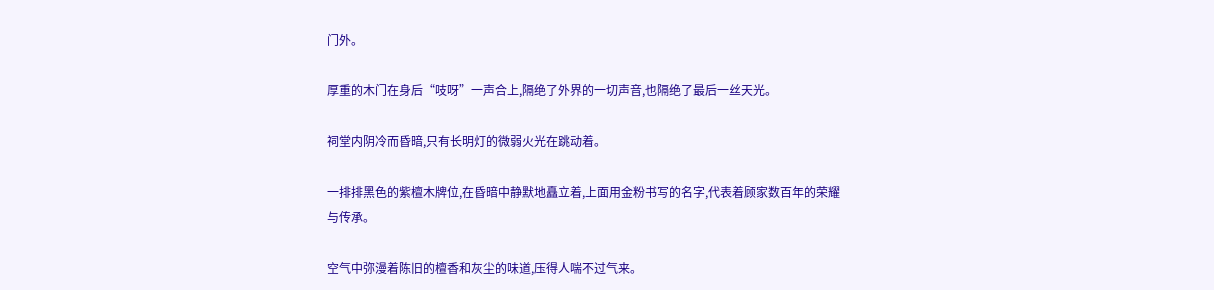门外。

厚重的木门在身后“吱呀”一声合上,隔绝了外界的一切声音,也隔绝了最后一丝天光。

祠堂内阴冷而昏暗,只有长明灯的微弱火光在跳动着。

一排排黑色的紫檀木牌位,在昏暗中静默地矗立着,上面用金粉书写的名字,代表着顾家数百年的荣耀与传承。

空气中弥漫着陈旧的檀香和灰尘的味道,压得人喘不过气来。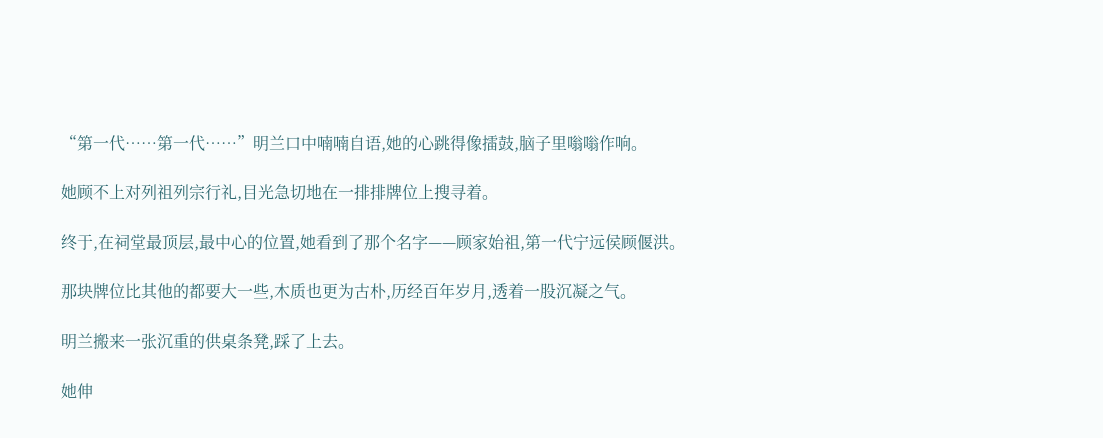“第一代……第一代……”明兰口中喃喃自语,她的心跳得像擂鼓,脑子里嗡嗡作响。

她顾不上对列祖列宗行礼,目光急切地在一排排牌位上搜寻着。

终于,在祠堂最顶层,最中心的位置,她看到了那个名字——顾家始祖,第一代宁远侯顾偃洪。

那块牌位比其他的都要大一些,木质也更为古朴,历经百年岁月,透着一股沉凝之气。

明兰搬来一张沉重的供桌条凳,踩了上去。

她伸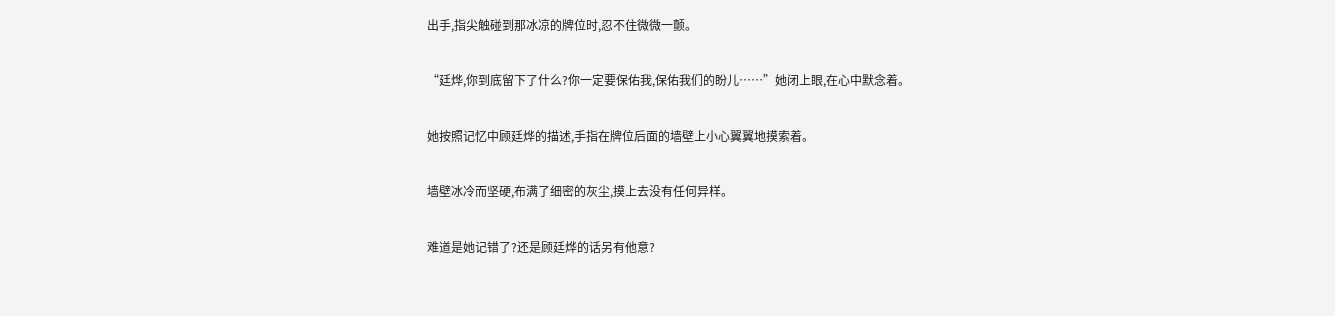出手,指尖触碰到那冰凉的牌位时,忍不住微微一颤。

“廷烨,你到底留下了什么?你一定要保佑我,保佑我们的盼儿……”她闭上眼,在心中默念着。

她按照记忆中顾廷烨的描述,手指在牌位后面的墙壁上小心翼翼地摸索着。

墙壁冰冷而坚硬,布满了细密的灰尘,摸上去没有任何异样。

难道是她记错了?还是顾廷烨的话另有他意?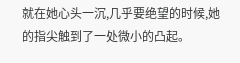就在她心头一沉,几乎要绝望的时候,她的指尖触到了一处微小的凸起。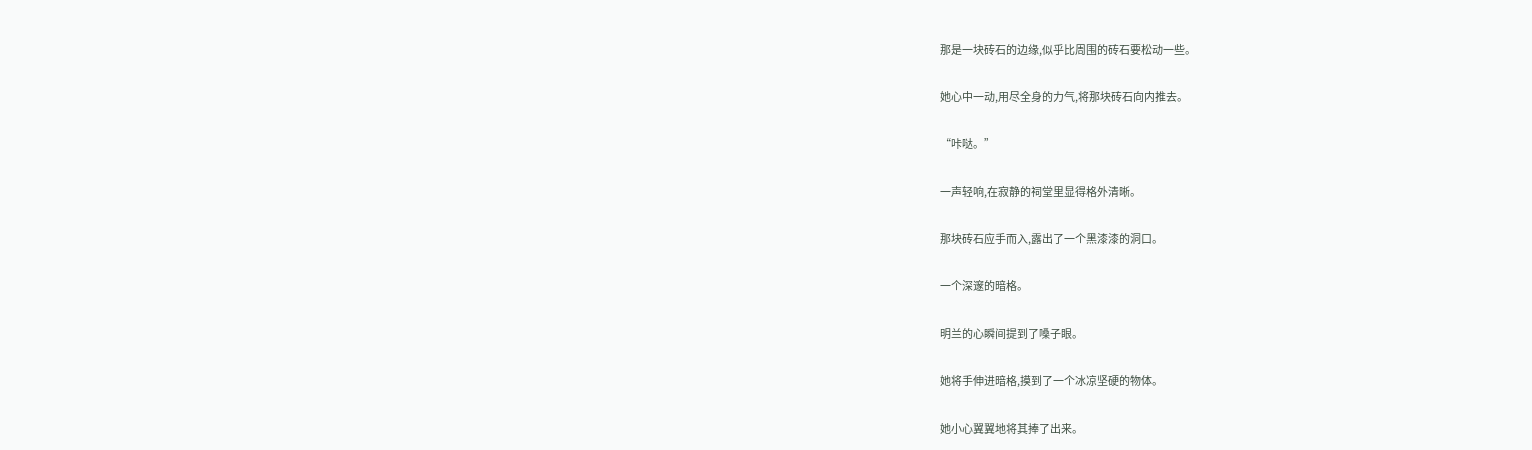那是一块砖石的边缘,似乎比周围的砖石要松动一些。

她心中一动,用尽全身的力气,将那块砖石向内推去。

“咔哒。”

一声轻响,在寂静的祠堂里显得格外清晰。

那块砖石应手而入,露出了一个黑漆漆的洞口。

一个深邃的暗格。

明兰的心瞬间提到了嗓子眼。

她将手伸进暗格,摸到了一个冰凉坚硬的物体。

她小心翼翼地将其捧了出来。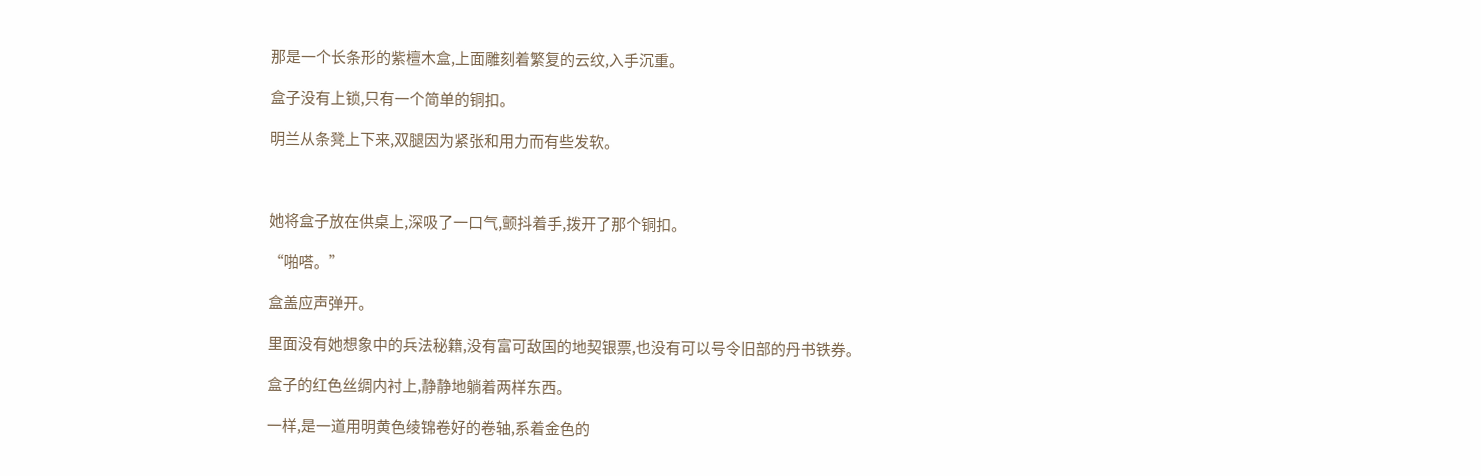那是一个长条形的紫檀木盒,上面雕刻着繁复的云纹,入手沉重。

盒子没有上锁,只有一个简单的铜扣。

明兰从条凳上下来,双腿因为紧张和用力而有些发软。



她将盒子放在供桌上,深吸了一口气,颤抖着手,拨开了那个铜扣。

“啪嗒。”

盒盖应声弹开。

里面没有她想象中的兵法秘籍,没有富可敌国的地契银票,也没有可以号令旧部的丹书铁券。

盒子的红色丝绸内衬上,静静地躺着两样东西。

一样,是一道用明黄色绫锦卷好的卷轴,系着金色的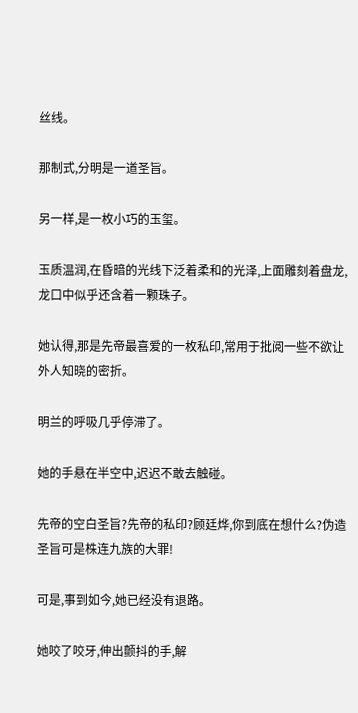丝线。

那制式,分明是一道圣旨。

另一样,是一枚小巧的玉玺。

玉质温润,在昏暗的光线下泛着柔和的光泽,上面雕刻着盘龙,龙口中似乎还含着一颗珠子。

她认得,那是先帝最喜爱的一枚私印,常用于批阅一些不欲让外人知晓的密折。

明兰的呼吸几乎停滞了。

她的手悬在半空中,迟迟不敢去触碰。

先帝的空白圣旨?先帝的私印?顾廷烨,你到底在想什么?伪造圣旨可是株连九族的大罪!

可是,事到如今,她已经没有退路。

她咬了咬牙,伸出颤抖的手,解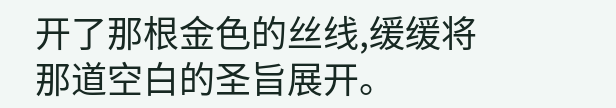开了那根金色的丝线,缓缓将那道空白的圣旨展开。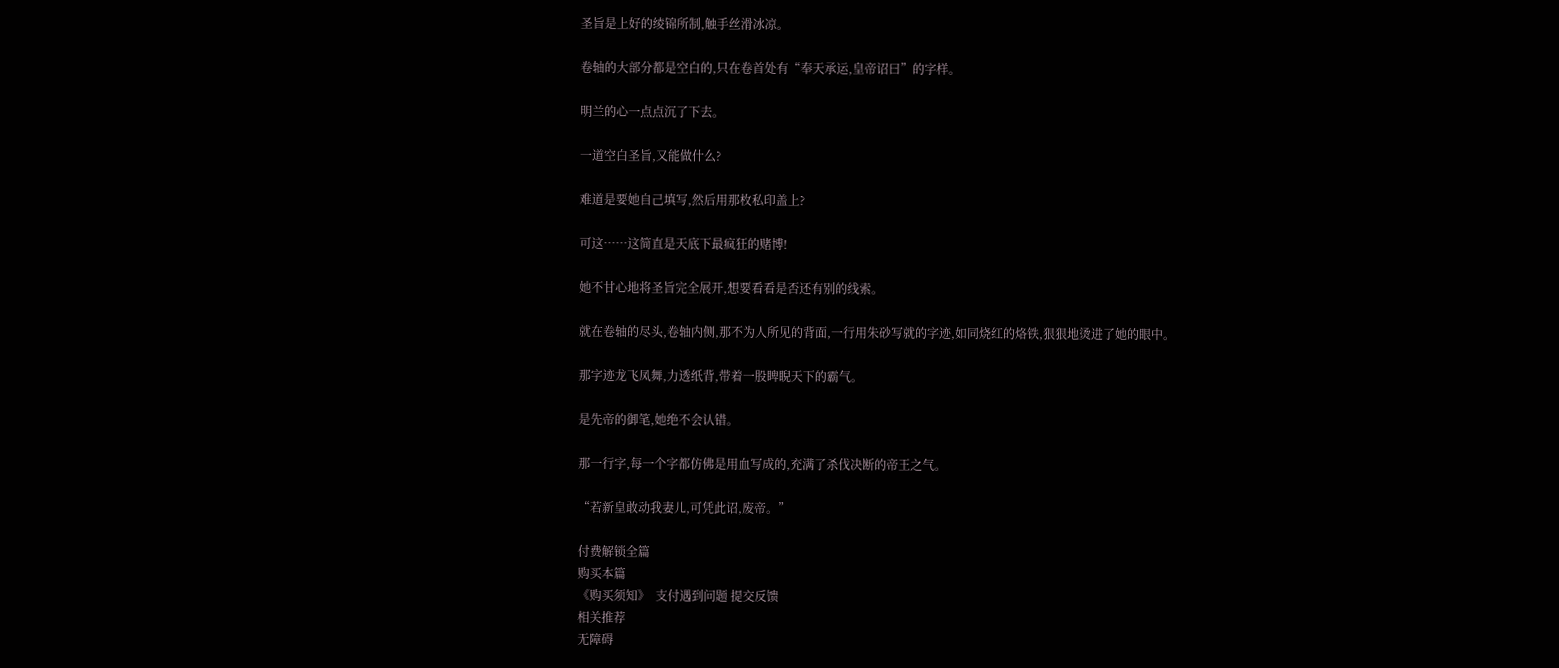圣旨是上好的绫锦所制,触手丝滑冰凉。

卷轴的大部分都是空白的,只在卷首处有“奉天承运,皇帝诏曰”的字样。

明兰的心一点点沉了下去。

一道空白圣旨,又能做什么?

难道是要她自己填写,然后用那枚私印盖上?

可这……这简直是天底下最疯狂的赌博!

她不甘心地将圣旨完全展开,想要看看是否还有别的线索。

就在卷轴的尽头,卷轴内侧,那不为人所见的背面,一行用朱砂写就的字迹,如同烧红的烙铁,狠狠地烫进了她的眼中。

那字迹龙飞凤舞,力透纸背,带着一股睥睨天下的霸气。

是先帝的御笔,她绝不会认错。

那一行字,每一个字都仿佛是用血写成的,充满了杀伐决断的帝王之气。

“若新皇敢动我妻儿,可凭此诏,废帝。”

付费解锁全篇
购买本篇
《购买须知》  支付遇到问题 提交反馈
相关推荐
无障碍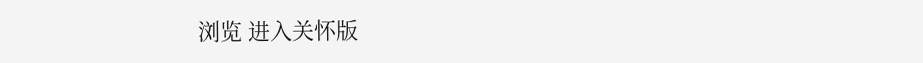浏览 进入关怀版